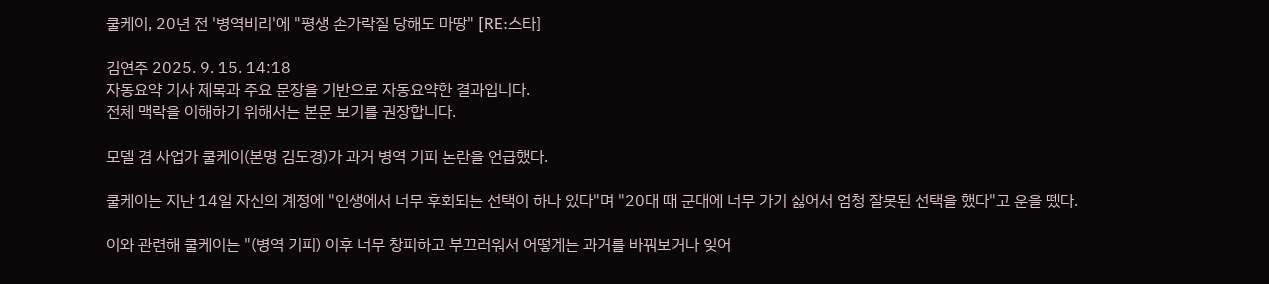쿨케이, 20년 전 '병역비리'에 "평생 손가락질 당해도 마땅" [RE:스타]

김연주 2025. 9. 15. 14:18
자동요약 기사 제목과 주요 문장을 기반으로 자동요약한 결과입니다.
전체 맥락을 이해하기 위해서는 본문 보기를 권장합니다.

모델 겸 사업가 쿨케이(본명 김도경)가 과거 병역 기피 논란을 언급했다.

쿨케이는 지난 14일 자신의 계정에 "인생에서 너무 후회되는 선택이 하나 있다"며 "20대 때 군대에 너무 가기 싫어서 엄청 잘못된 선택을 했다"고 운을 뗐다.

이와 관련해 쿨케이는 "(병역 기피) 이후 너무 창피하고 부끄러워서 어떻게는 과거를 바꿔보거나 잊어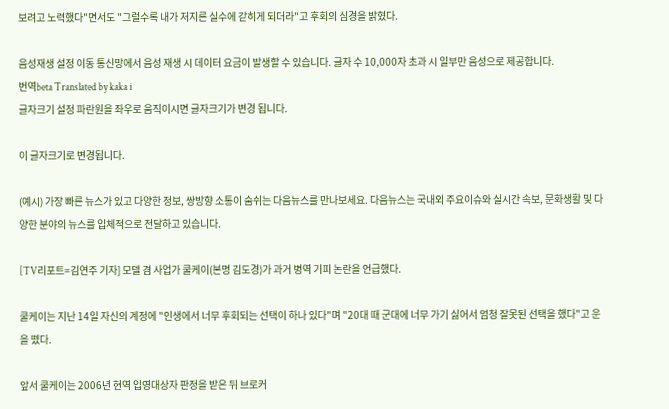보려고 노력했다"면서도 "그럴수록 내가 저지른 실수에 갇히게 되더라"고 후회의 심경을 밝혔다.

음성재생 설정 이동 통신망에서 음성 재생 시 데이터 요금이 발생할 수 있습니다. 글자 수 10,000자 초과 시 일부만 음성으로 제공합니다.
번역beta Translated by kaka i
글자크기 설정 파란원을 좌우로 움직이시면 글자크기가 변경 됩니다.

이 글자크기로 변경됩니다.

(예시) 가장 빠른 뉴스가 있고 다양한 정보, 쌍방향 소통이 숨쉬는 다음뉴스를 만나보세요. 다음뉴스는 국내외 주요이슈와 실시간 속보, 문화생활 및 다양한 분야의 뉴스를 입체적으로 전달하고 있습니다.

[TV리포트=김연주 기자] 모델 겸 사업가 쿨케이(본명 김도경)가 과거 병역 기피 논란을 언급했다.

쿨케이는 지난 14일 자신의 계정에 "인생에서 너무 후회되는 선택이 하나 있다"며 "20대 때 군대에 너무 가기 싫어서 엄청 잘못된 선택을 했다"고 운을 뗐다.

앞서 쿨케이는 2006년 현역 입영대상자 판정을 받은 뒤 브로커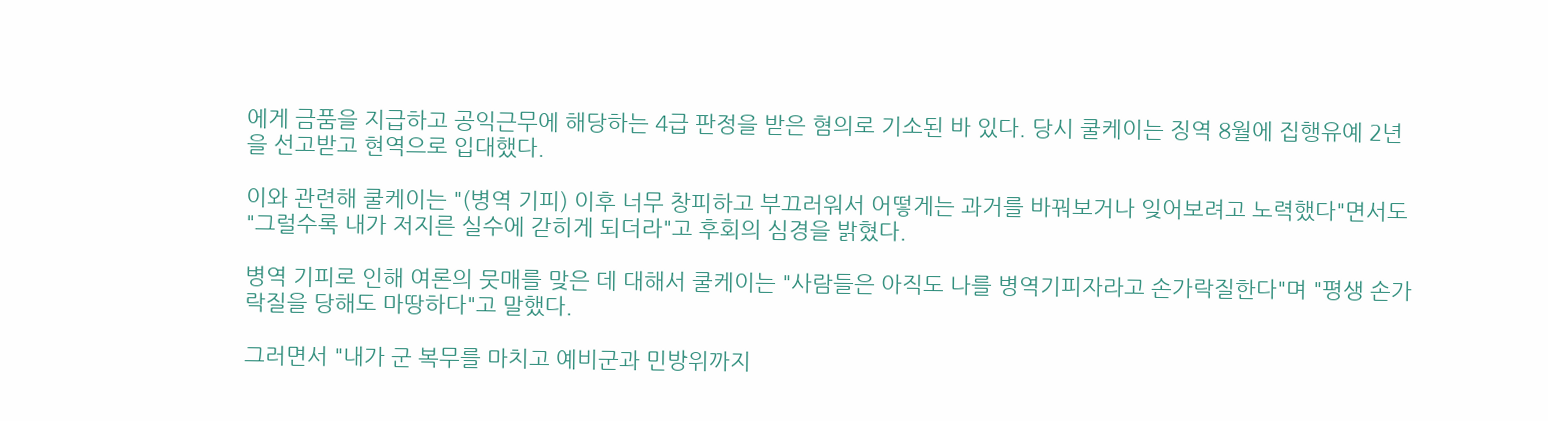에게 금품을 지급하고 공익근무에 해당하는 4급 판정을 받은 혐의로 기소된 바 있다. 당시 쿨케이는 징역 8월에 집행유예 2년을 선고받고 현역으로 입대했다.

이와 관련해 쿨케이는 "(병역 기피) 이후 너무 창피하고 부끄러워서 어떻게는 과거를 바꿔보거나 잊어보려고 노력했다"면서도 "그럴수록 내가 저지른 실수에 갇히게 되더라"고 후회의 심경을 밝혔다.

병역 기피로 인해 여론의 뭇매를 맞은 데 대해서 쿨케이는 "사람들은 아직도 나를 병역기피자라고 손가락질한다"며 "평생 손가락질을 당해도 마땅하다"고 말했다.

그러면서 "내가 군 복무를 마치고 예비군과 민방위까지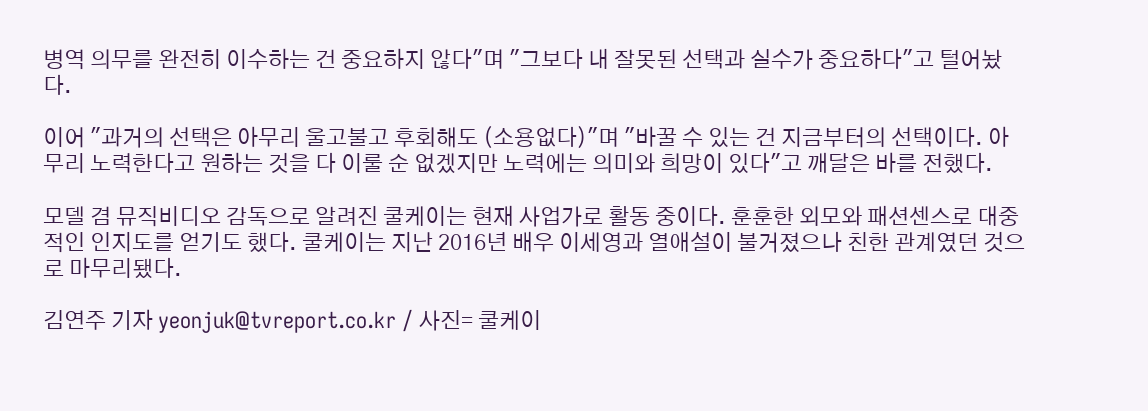병역 의무를 완전히 이수하는 건 중요하지 않다"며 "그보다 내 잘못된 선택과 실수가 중요하다"고 털어놨다.

이어 "과거의 선택은 아무리 울고불고 후회해도 (소용없다)"며 "바꿀 수 있는 건 지금부터의 선택이다. 아무리 노력한다고 원하는 것을 다 이룰 순 없겠지만 노력에는 의미와 희망이 있다"고 깨달은 바를 전했다.

모델 겸 뮤직비디오 감독으로 알려진 쿨케이는 현재 사업가로 활동 중이다. 훈훈한 외모와 패션센스로 대중적인 인지도를 얻기도 했다. 쿨케이는 지난 2016년 배우 이세영과 열애설이 불거졌으나 친한 관계였던 것으로 마무리됐다.

김연주 기자 yeonjuk@tvreport.co.kr / 사진= 쿨케이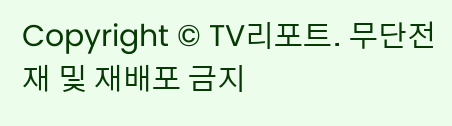Copyright © TV리포트. 무단전재 및 재배포 금지